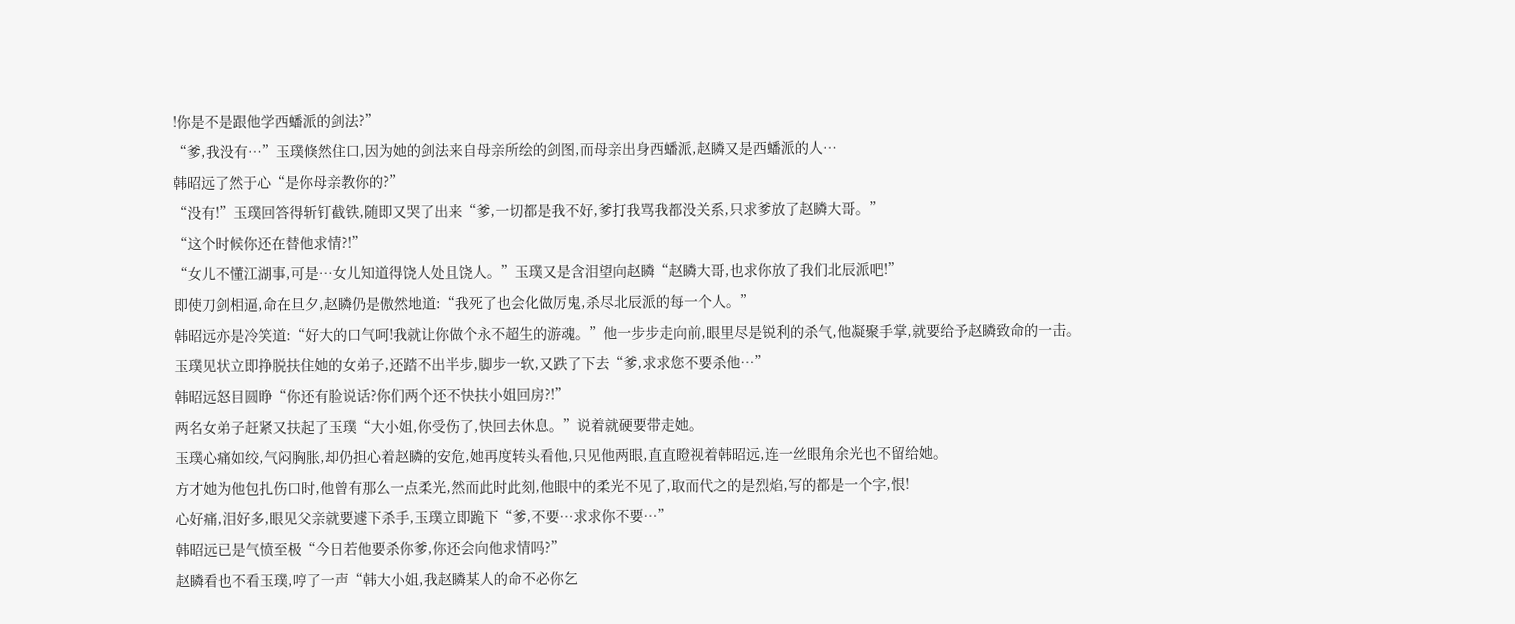!你是不是跟他学西蟠派的剑法?”
“爹,我没有…”玉璞倏然住口,因为她的剑法来自母亲所绘的剑图,而母亲出身西蟠派,赵瞵又是西蟠派的人…
韩昭远了然于心“是你母亲教你的?”
“没有!”玉璞回答得斩钉截铁,随即又哭了出来“爹,一切都是我不好,爹打我骂我都没关系,只求爹放了赵瞵大哥。”
“这个时候你还在替他求情?!”
“女儿不懂江湖事,可是…女儿知道得饶人处且饶人。”玉璞又是含泪望向赵瞵“赵瞵大哥,也求你放了我们北辰派吧!”
即使刀剑相逼,命在旦夕,赵瞵仍是傲然地道:“我死了也会化做厉鬼,杀尽北辰派的每一个人。”
韩昭远亦是冷笑道:“好大的口气呵!我就让你做个永不超生的游魂。”他一步步走向前,眼里尽是锐利的杀气,他凝聚手掌,就要给予赵瞵致命的一击。
玉璞见状立即挣脱扶住她的女弟子,还踏不出半步,脚步一软,又跌了下去“爹,求求您不要杀他…”
韩昭远怒目圆睁“你还有脸说话?你们两个还不快扶小姐回房?!”
两名女弟子赶紧又扶起了玉璞“大小姐,你受伤了,快回去休息。”说着就硬要带走她。
玉璞心痛如绞,气闷胸胀,却仍担心着赵瞵的安危,她再度转头看他,只见他两眼,直直瞪视着韩昭远,连一丝眼角余光也不留给她。
方才她为他包扎伤口时,他曾有那么一点柔光,然而此时此刻,他眼中的柔光不见了,取而代之的是烈焰,写的都是一个字,恨!
心好痛,泪好多,眼见父亲就要遽下杀手,玉璞立即跪下“爹,不要…求求你不要…”
韩昭远已是气愤至极“今日若他要杀你爹,你还会向他求情吗?”
赵瞵看也不看玉璞,哼了一声“韩大小姐,我赵瞵某人的命不必你乞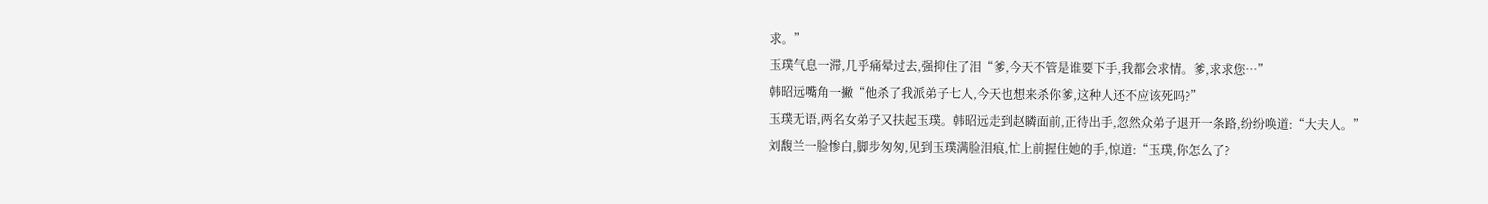求。”
玉璞气息一滞,几乎痛晕过去,强抑住了泪“爹,今天不管是谁要下手,我都会求情。爹,求求您…”
韩昭远嘴角一撇“他杀了我派弟子七人,今天也想来杀你爹,这种人还不应该死吗?”
玉璞无语,两名女弟子又扶起玉璞。韩昭远走到赵瞵面前,正待出手,忽然众弟子退开一条路,纷纷唤道:“大夫人。”
刘馥兰一脸惨白,脚步匆匆,见到玉璞满脸泪痕,忙上前握住她的手,惊道:“玉璞,你怎么了?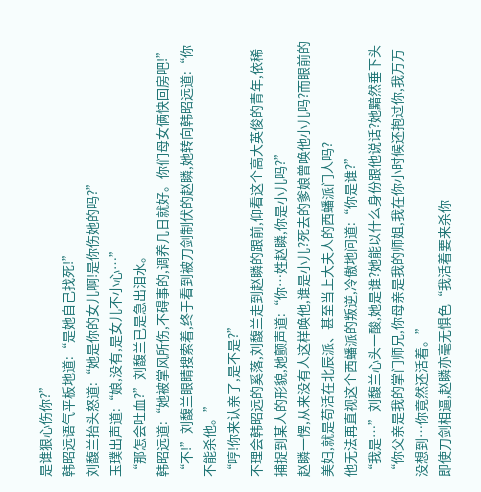是谁狠心伤你?”
韩昭远语气平板地道:“是她自己找死!”
刘馥兰抬头怒道:“她是你的女儿啊!是你伤她的吗?”
玉璞出声道:“娘,没有,是女儿不小心…”
“那怎会吐血?”刘馥兰已是急出泪水。
韩昭远道:“她被掌风所伤,不碍事的,调养几日就好。你们母女俩快回房吧!”
“不!”刘馥兰眼睛搜索着,终于看到被刀剑制伏的赵瞵,她转向韩昭远道:“你不能杀他。”
“哼!你来认亲了,是不是?”
不理会韩昭远的奚落,刘馥兰走到赵瞵的跟前,仰看这个高大英俊的青年,依稀捕捉到某人的形貌,她颤声道:“你…姓赵瞵,你是小儿吗?”
赵瞵一愣,从来没有人这样唤他,谁是小儿?死去的爹娘曾唤他小儿吗?而眼前的美妇,就是苟活在北辰派、甚至当上大夫人的西蟠派门人吗?
他无法再直视这个西蟠派的叛逆,冷傲地问道:“你是谁?”
“我是…”刘馥兰心头一酸,她是谁?她能以什么身份跟他说话?她黯然垂下头“你父亲是我的掌门师兄,你母亲是我的师姐,我在你小时候还抱过你,我万万没想到…你竟然还活着。”
即使刀剑相逼,赵瞵亦毫无惧色“我活着要来杀你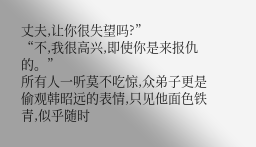丈夫,让你很失望吗?”
“不,我很高兴,即使你是来报仇的。”
所有人一听莫不吃惊,众弟子更是偷观韩昭远的表情,只见他面色铁青,似乎随时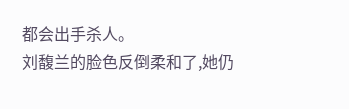都会出手杀人。
刘馥兰的脸色反倒柔和了,她仍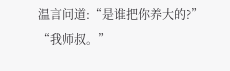温言问道:“是谁把你养大的?”
“我师叔。”